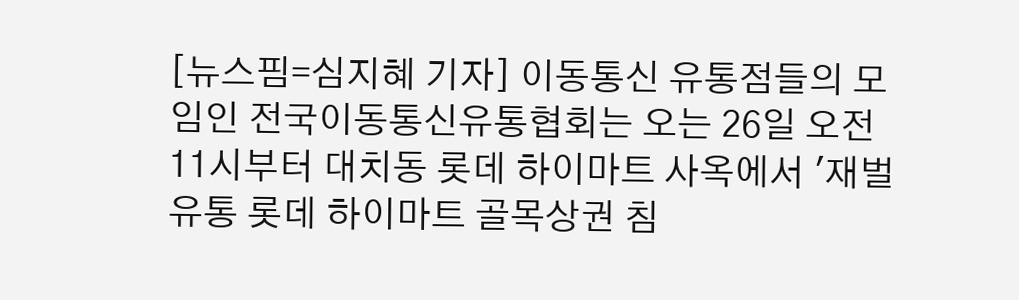[뉴스핌=심지혜 기자] 이동통신 유통점들의 모임인 전국이동통신유통협회는 오는 26일 오전 11시부터 대치동 롯데 하이마트 사옥에서 '재벌 유통 롯데 하이마트 골목상권 침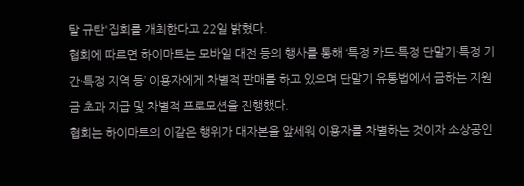탈 규탄'집회를 개최한다고 22일 밝혔다.
협회에 따르면 하이마트는 모바일 대전 등의 행사를 통해 ‘특정 카드·특정 단말기·특정 기간·특정 지역 등’ 이용자에게 차별적 판매를 하고 있으며 단말기 유통법에서 금하는 지원금 초과 지급 및 차별적 프로모션을 진행했다.
협회는 하이마트의 이같은 행위가 대자본을 앞세워 이용자를 차별하는 것이자 소상공인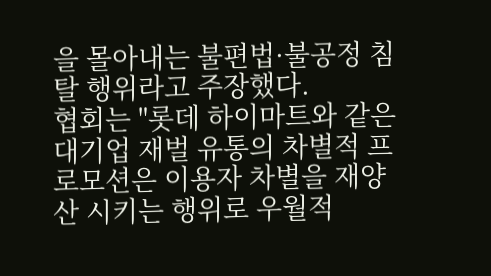을 몰아내는 불편법·불공정 침탈 행위라고 주장했다.
협회는 "롯데 하이마트와 같은 대기업 재벌 유통의 차별적 프로모션은 이용자 차별을 재양산 시키는 행위로 우월적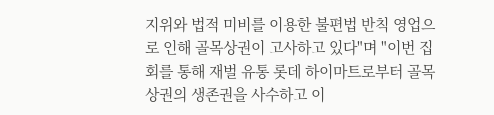지위와 법적 미비를 이용한 불편법 반칙 영업으로 인해 골목상권이 고사하고 있다"며 "이번 집회를 통해 재벌 유통 롯데 하이마트로부터 골목상권의 생존권을 사수하고 이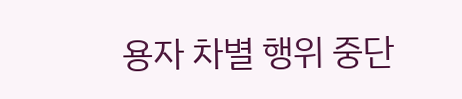용자 차별 행위 중단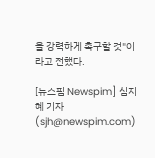을 강력하게 촉구할 것"이라고 전했다.

[뉴스핌 Newspim] 심지혜 기자 (sjh@newspim.com)